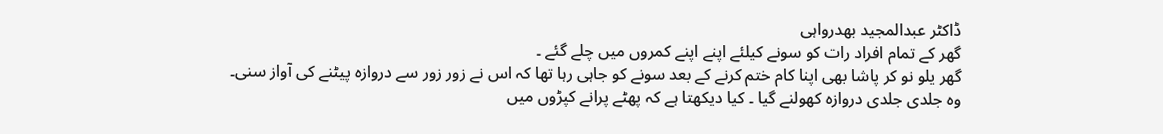ڈاکٹر عبدالمجید بھدرواہی
گھر کے تمام افراد رات کو سونے کیلئے اپنے اپنے کمروں میں چلے گئے ۔
گھر یلو نو کر پاشا بھی اپنا کام ختم کرنے کے بعد سونے کو جاہی رہا تھا کہ اس نے زور زور سے دروازہ پیٹنے کی آواز سنی۔
وہ جلدی جلدی دروازہ کھولنے گیا ۔ کیا دیکھتا ہے کہ پھٹے پرانے کپڑوں میں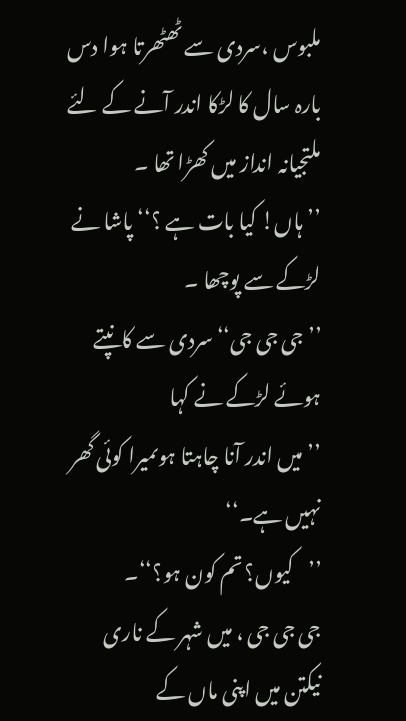ملبوس ،سردی سے ٹھٹھرتا ہوا دس بارہ سال کا لڑکا اندر آنے کے لئے ملتجیانہ انداز میں کھڑا تھا ۔
’’ہاں! کیا بات ہے ؟‘‘ پاشا نے لڑکے سے پوچھا ۔
’’جی جی جی‘‘ سردی سے کانپتے ہوئے لڑکے نے کہا
’’میں اندر آنا چاہتا ہوںمیرا کوئی گھر نہیں ہے۔‘‘
’’کیوں؟ تم کون ہو؟‘‘۔
جی جی جی ، میں شہر کے ناری نیکتن میں اپنی ماں کے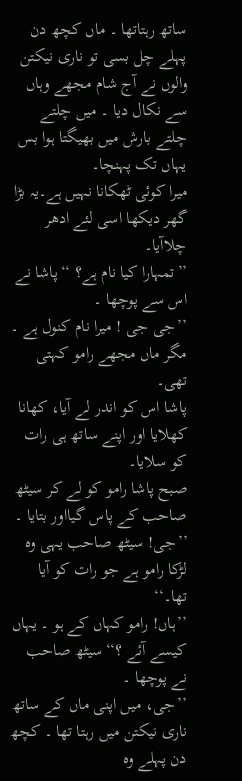ساتھ رہتاتھا ۔ ماں کچھ دن پہلے چل بسی تو ناری نیکتن والوں نے آج شام مجھے وہاں سے نکال دیا ۔ میں چلتے چلتے بارش میں بھیگتا ہوا بس یہاں تک پہنچا۔
میرا کوئی ٹھکانا نہیں ہے۔یہ بڑا گھر دیکھا اسی لئے ادھر چلاآیا۔
’’تمہارا کیا نام ہے؟ ‘‘پاشا نے اس سے پوچھا ۔
’’جی جی ! میرا نام کنول ہے ۔ مگر ماں مجھے رامو کہتی تھی۔
پاشا اس کو اندر لے آیا، کھانا کھلایا اور اپنے ساتھ ہی رات کو سلایا۔
صبح پاشا رامو کو لے کر سیٹھ صاحب کے پاس گیااور بتایا ۔
’’جی! سیٹھ صاحب یہی وہ لڑکا رامو ہے جو رات کو آیا تھا۔‘‘
’’ہاں! رامو کہاں کے ہو ۔ یہاں کیسے آئے ؟‘‘سیٹھ صاحب نے پوچھا ۔
’’جی، میں اپنی ماں کے ساتھ ناری نیکتن میں رہتا تھا ۔ کچھ دن پہلے وہ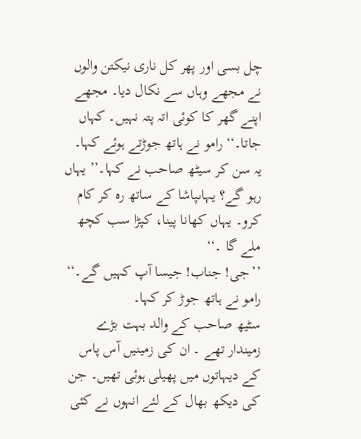چل بسی اور پھر کل ناری نیکتن والوں نے مجھے وہاں سے نکال دیا۔ مجھے اپنے گھر کا کوئی اتہ پتہ نہیں۔ کہاں جاتا۔‘‘ رامو نے ہاتھ جوڑتے ہوئے کہا۔
یہ سن کر سیٹھ صاحب نے کہا۔’’ یہاں رہو گے؟ یہاںپاشا کے ساتھ رہ کر کام کرو۔ یہاں کھانا پینا، کپڑا سب کچھ ملے گا ۔‘‘
’’جی! جناب! جیسا آپ کہیں گے۔‘‘ رامو نے ہاتھ جوڑ کر کہا۔
سٹیھ صاحب کے والد بہت بڑے زمیندار تھے ۔ ان کی زمینیں آس پاس کے دیہاتوں میں پھیلی ہوئی تھیں۔ جن کی دیکھ بھال کے لئے انہوں نے کئی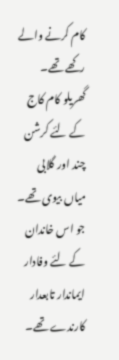کام کرنے والے رکھے تھے۔
گھریلو کام کاج کے لئے کرشن چند اور گلابی میاں بیوی تھے۔ جو اس خاندان کے لئے وفادار ایماندار تابعدار کارندے تھے۔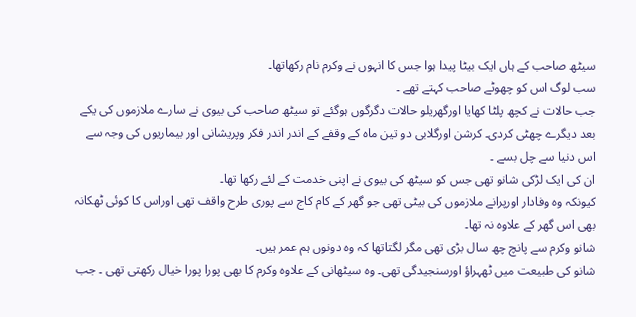سیٹھ صاحب کے ہاں ایک بیٹا پیدا ہوا جس کا انہوں نے وکرم نام رکھاتھا۔
سب لوگ اس کو چھوٹے صاحب کہتے تھے ۔
جب حالات نے کچھ پلٹا کھایا اورگھریلو حالات دگرگوں ہوگئے تو سیٹھ صاحب کی بیوی نے سارے ملازموں کی یکے بعد دیگرے چھٹی کردی۔ کرشن اورگلابی دو تین ماہ کے وقفے کے اندر اندر فکر وپریشانی اور بیماریوں کی وجہ سے اس دنیا سے چل بسے ۔
ان کی ایک لڑکی شانو تھی جس کو سیٹھ کی بیوی نے اپنی خدمت کے لئے رکھا تھا۔
کیونکہ وہ وفادار اورپرانے ملازموں کی بیٹی تھی جو گھر کے کام کاج سے پوری طرح واقف تھی اوراس کا کوئی ٹھکانہ بھی اس گھر کے علاوہ نہ تھا۔
شانو وکرم سے پانچ چھ سال بڑی تھی مگر لگتاتھا کہ وہ دونوں ہم عمر ہیں۔
شانو کی طبیعت میں ٹھہراؤ اورسنجیدگی تھی۔ وہ سیٹھانی کے علاوہ وکرم کا بھی پورا پورا خیال رکھتی تھی ۔ جب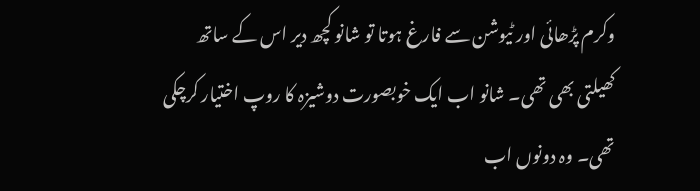وکرم پڑھائی اور ٹیوشن سے فارغ ہوتا تو شانو کچھ دیر اس کے ساتھ کھیلتی بھی تھی۔ شانو اب ایک خوبصورت دوشیزہ کا روپ اختیار کرچکی تھی۔ وہ دونوں اب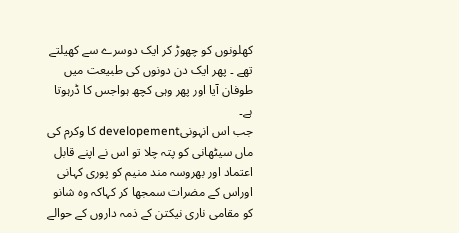کھلونوں کو چھوڑ کر ایک دوسرے سے کھیلتے تھے ۔ پھر ایک دن دونوں کی طبیعت میں طوفان آیا اور پھر وہی کچھ ہواجس کا ڈرہوتا ہے۔
جب اس انہونیdevelopement کا وکرم کی ماں سیٹھانی کو پتہ چلا تو اس نے اپنے قابل اعتماد اور بھروسہ مند منیم کو پوری کہانی اوراس کے مضرات سمجھا کر کہاکہ وہ شانو کو مقامی ناری نیکتن کے ذمہ داروں کے حوالے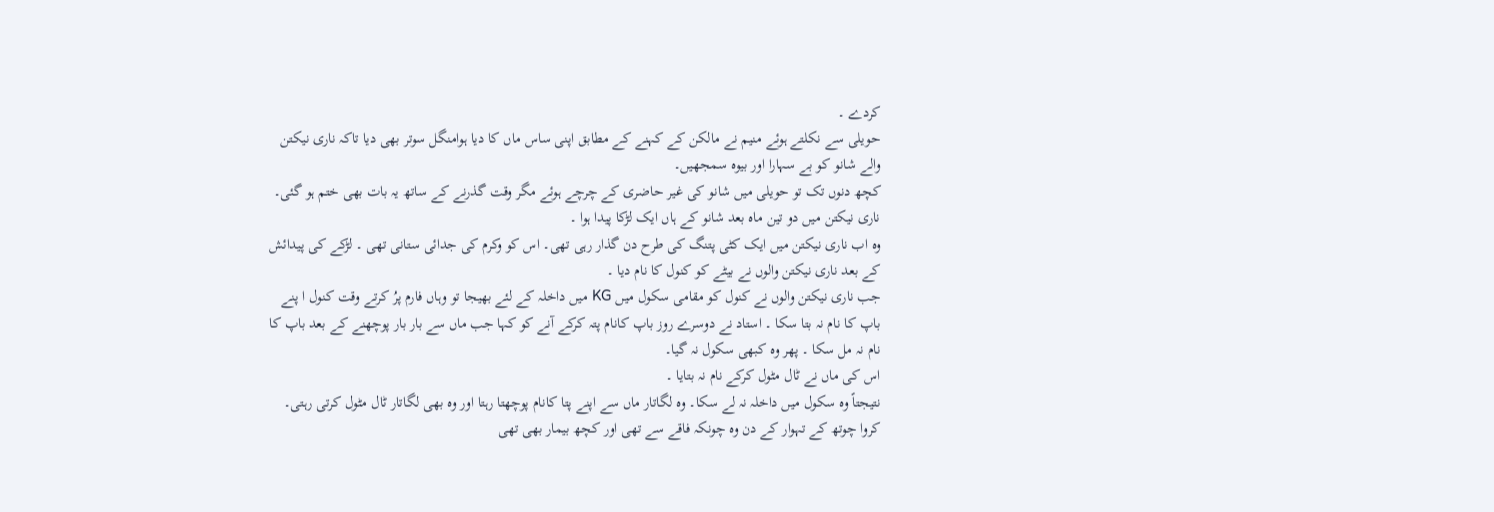کردے ۔
حویلی سے نکلتے ہوئے منیم نے مالکن کے کہنے کے مطابق اپنی ساس ماں کا دیا ہوامنگل سوتر بھی دیا تاکہ ناری نیکتن والے شانو کو بے سہارا اور بیوہ سمجھیں۔
کچھ دنوں تک تو حویلی میں شانو کی غیر حاضری کے چرچے ہوئے مگر وقت گذرنے کے ساتھ یہ بات بھی ختم ہو گئی۔
ناری نیکتن میں دو تین ماہ بعد شانو کے ہاں ایک لڑکا پیدا ہوا ۔
وہ اب ناری نیکتن میں ایک کٹی پتنگ کی طرح دن گذار رہی تھی۔ اس کو وکرم کی جدائی ستانی تھی ۔ لڑکے کی پیدائش کے بعد ناری نیکتن والوں نے بیٹے کو کنول کا نام دیا ۔
جب ناری نیکتن والوں نے کنول کو مقامی سکول میں KG میں داخلہ کے لئے بھیجا تو وہاں فارم پرُ کرتے وقت کنول ا پنے باپ کا نام نہ بتا سکا ۔ استاد نے دوسرے روز باپ کانام پتہ کرکے آنے کو کہا جب ماں سے بار بار پوچھنے کے بعد باپ کا نام نہ مل سکا ۔ پھر وہ کبھی سکول نہ گیا۔
اس کی ماں نے ٹال مٹول کرکے نام نہ بتایا ۔
نتیجتاً وہ سکول میں داخلہ نہ لے سکا۔ وہ لگاتار ماں سے اپنے پتا کانام پوچھتا رہتا اور وہ بھی لگاتار ٹال مٹول کرتی رہتی۔
کروا چوتھ کے تہوار کے دن وہ چونکہ فاقے سے تھی اور کچھ بیمار بھی تھی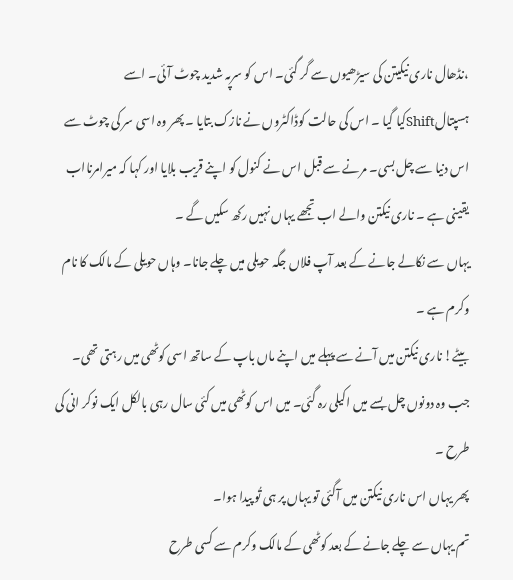،نڈھال ناری نیکیتن کی سیڑھیوں سے گر گئی۔ اس کو سرپہ شدید چوٹ آئی۔ اسے ہسپتالShiftکیا گیا ۔ اس کی حالت کوڈاکٹروں نے نازک بتایا ۔ پھر وہ اسی سر کی چوٹ سے اس دنیا سے چل بسی۔ مرنے سے قبل اس نے کنول کو اپنے قریب بلایا اور کہا کہ میرامرنااب یقینی ہے ۔ ناری نیکتن والے اب تجھے یہاں نہیں رکھ سکیں گے ۔
یہاں سے نکالے جانے کے بعد آپ فلاں جگہ حویلی میں چلے جانا۔ وہاں حویلی کے مالک کا نام وکرم ہے ۔
بیٹے! ناری نیکتن میں آنے سے پہلے میں اپنے ماں باپ کے ساتھ اسی کوٹھی میں رہتی تھی۔ جب وہ دونوں چل بسے میں اکیلی رہ گئی۔ میں اس کوٹھی میں کئی سال رہی بالکل ایک نوکر انی کی طرح ۔
پھر یہاں اس ناری نیکتن میں آگئی تو یہاں پر ہی تُو پیدا ہوا۔
تم یہاں سے چلے جانے کے بعد کوٹھی کے مالک وکرم سے کسی طرح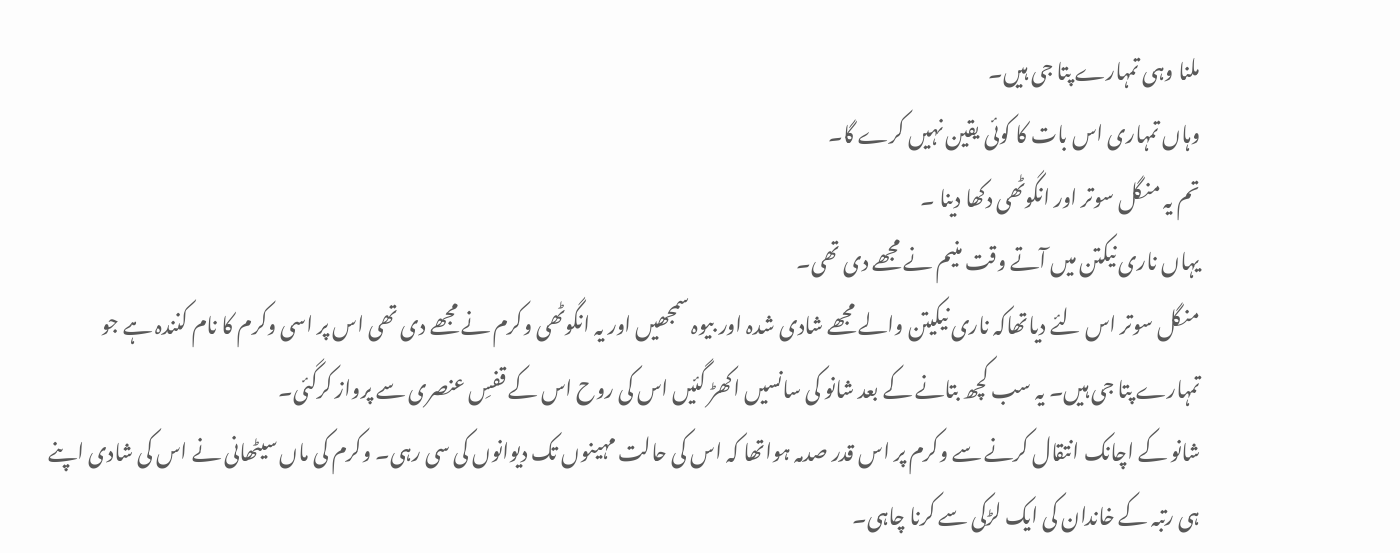ملنا وہی تمہارے پتا جی ہیں۔
وہاں تمہاری اس بات کا کوئی یقین نہیں کرے گا۔
تم یہ منگل سوتر اور انگوٹھی دکھا دینا ۔
یہاں ناری نیکتن میں آتے وقت منیم نے مجھے دی تھی۔
منگل سوتر اس لئے دیاتھاکہ ناری نیکیتن والے مجھے شادی شدہ اور بیوہ سمجھیں اور یہ انگوٹھی وکرم نے مجھے دی تھی اس پر اسی وکرم کا نام کنندہ ہے جو تمہارے پتا جی ہیں۔ یہ سب کچھ بتانے کے بعد شانو کی سانسیں اکھڑ گئیں اس کی روح اس کے قفسِ عنصری سے پرواز کرگئی۔
شانو کے اچانک انتقال کرنے سے وکرم پر اس قدر صدمہ ہواتھا کہ اس کی حالت مہینوں تک دیوانوں کی سی رہی۔ وکرم کی ماں سیٹھانی نے اس کی شادی اپنے ہی رتبہ کے خاندان کی ایک لڑکی سے کرنا چاہی۔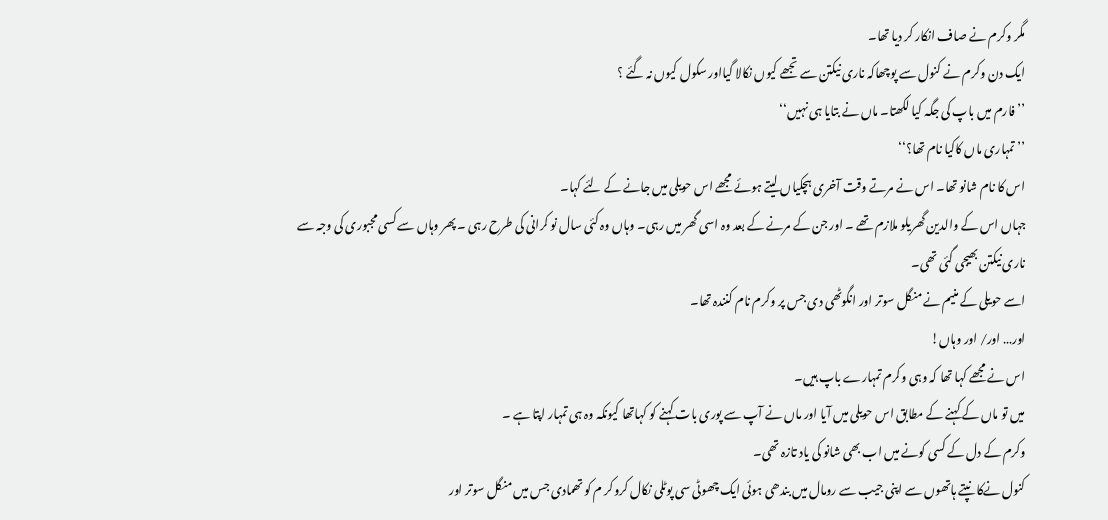مگر وکرم نے صاف انکار کر دیا تھا۔
ایک دن وکرم نے کنول سے پوچھاکہ ناری نیکتن سے تجھے کیوں نکالا گیااور سکول کیوں نہ گئے ؟
’’فارم میں باپ کی جگہ کیا لکھتا۔ ماں نے بتایا ہی نہیں‘‘
’’ تمہاری ماں کاکیا نام تھا؟‘‘
اس کا نام شانو تھا۔ اس نے مرتے وقت آخری ہچکیاں لیتے ہوئے مجھے اس حویلی میں جانے کے لئے کہا۔
جہاں اس کے والدین گھریلو ملازم تھے ۔ اور جن کے مرنے کے بعد وہ اسی گھر میں رہی۔ وہاں وہ کئی سال نو کرانی کی طرح رہی ۔ پھر وہاں سے کسی مجبوری کی وجہ سے ناری نیکتن بھیجی گئی تھی۔
اسے حویلی کے منیم نے منگل سوتر اور انگوٹھی دی جس پر وکرم نام کنندہ تھا۔
اور… اور/ اور وہاں!
اس نے مجھے کہا تھا کہ وہی وکرم تمہارے باپ ہیں۔
میں تو ماں کے کہنے کے مطابق اس حویلی میں آیا اور ماں نے آپ سے پوری بات کہنے کو کہاتھا کیونکہ وہ ہی تمہار اپتا ہے ۔
وکرم کے دل کے کسی کونے میں اب بھی شانو کی یاد تازہ تھی۔
کنول نےکا نپتے ہاتھوں سے اپنی جیب سے رومال میں بندھی ہوئی ایک چھوٹی سی پوٹلی نکال کروکر م کو تھمادی جس میں منگل سوتر اور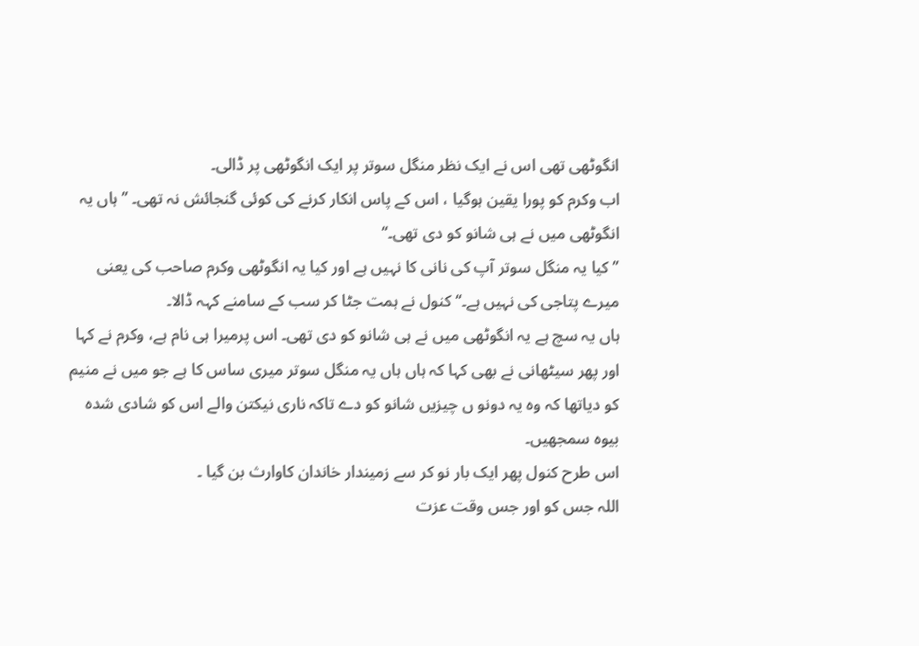انگوٹھی تھی اس نے ایک نظر منگل سوتر پر ایک انگوٹھی پر ڈالی۔
اب وکرم کو پورا یقین ہوگیا ، اس کے پاس انکار کرنے کی کوئی گنجائش نہ تھی۔ ’’ہاں یہ انگوٹھی میں نے ہی شانو کو دی تھی۔‘‘
’’ کیا یہ منگل سوتر آپ کی نانی کا نہیں ہے اور کیا یہ انگوٹھی وکرم صاحب کی یعنی میرے پتاجی کی نہیں ہے۔‘‘ کنول نے ہمت جٹا کر سب کے سامنے کہہ ڈالا۔
ہاں یہ سچ ہے یہ انگوٹھی میں نے ہی شانو کو دی تھی۔ اس پرمیرا ہی نام ہے، وکرم نے کہا اور پھر سیٹھانی نے بھی کہا کہ ہاں ہاں یہ منگل سوتر میری ساس کا ہے جو میں نے منیم کو دیاتھا کہ وہ یہ دونو ں چیزیں شانو کو دے تاکہ ناری نیکتن والے اس کو شادی شدہ بیوہ سمجھیں۔
اس طرح کنول پھر ایک بار نو کر سے زمیندار خاندان کاوارث بن گیا ۔
اللہ جس کو اور جس وقت عزت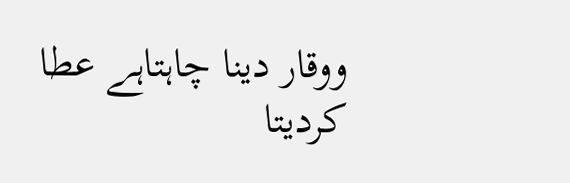ووقار دینا چاہتاہے عطا کردیتا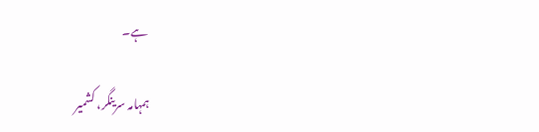ہے۔

ہمہامہ سرینگر، کشمیر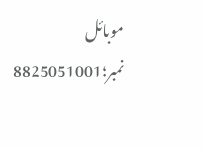موبائل نمبر؛8825051001